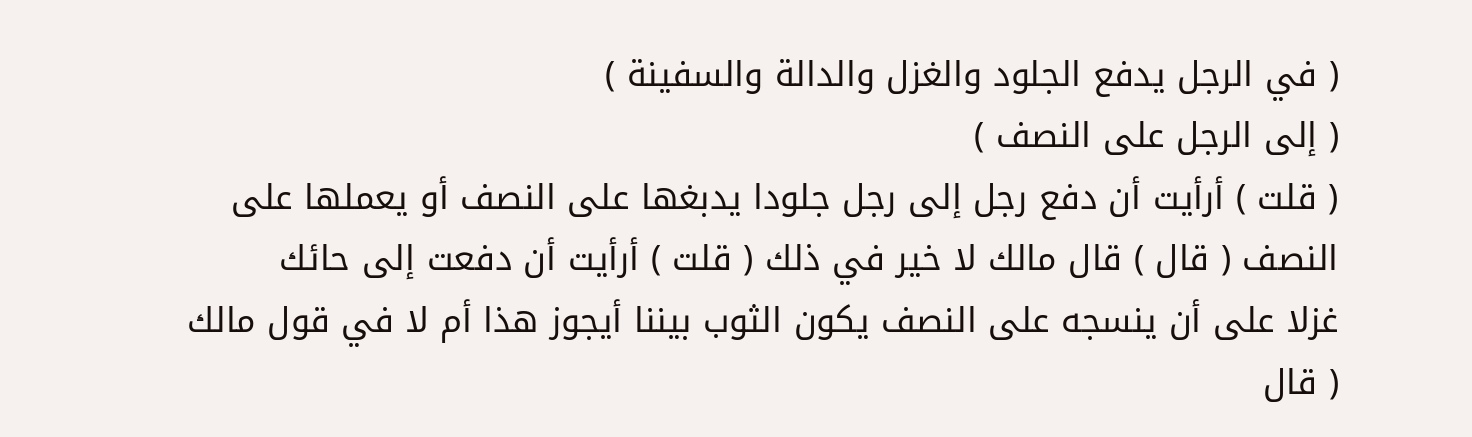( في الرجل يدفع الجلود والغزل والدالة والسفينة )
( إلى الرجل على النصف )
( قلت ) أرأيت أن دفع رجل إلى رجل جلودا يدبغها على النصف أو يعملها على
النصف ( قال ) قال مالك لا خير في ذلك ( قلت ) أرأيت أن دفعت إلى حائك
غزلا على أن ينسجه على النصف يكون الثوب بيننا أيجوز هذا أم لا في قول مالك
( قال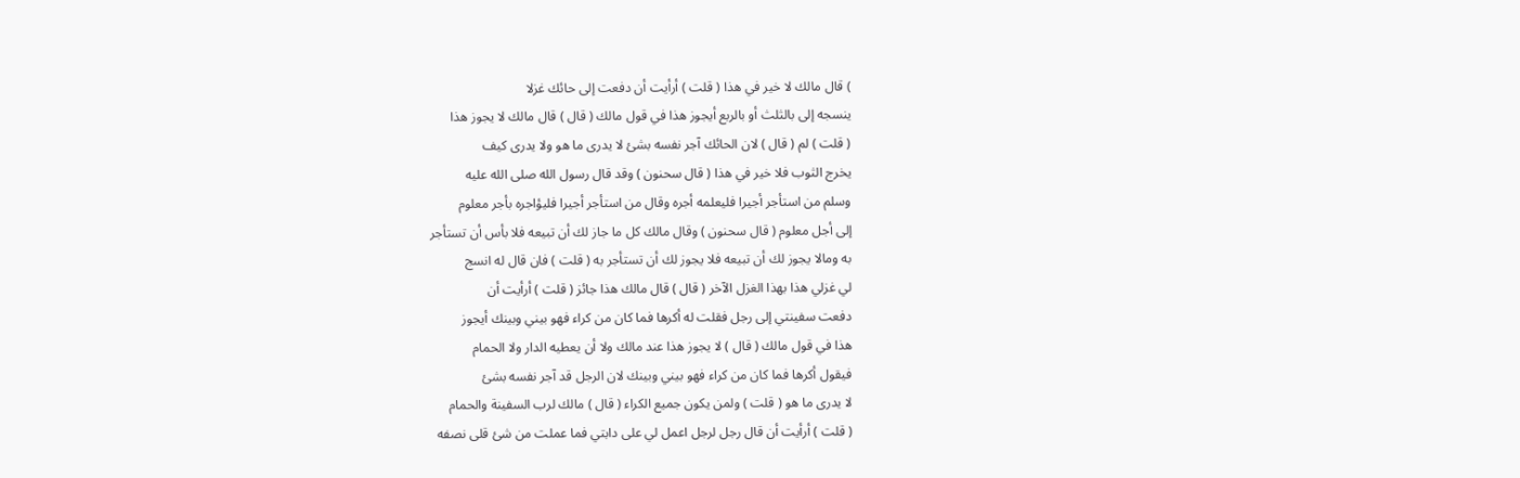) قال مالك لا خير في هذا ( قلت ) أرأيت أن دفعت إلى حائك غزلا
ينسجه إلى بالثلث أو بالربع أيجوز هذا في قول مالك ( قال ) قال مالك لا يجوز هذا
( قلت ) لم ( قال ) لان الحائك آجر نفسه بشئ لا يدرى ما هو ولا يدرى كيف
يخرج الثوب فلا خير في هذا ( قال سحنون ) وقد قال رسول الله صلى الله عليه
وسلم من استأجر أجيرا فليعلمه أجره وقال من استأجر أجيرا فليؤاجره بأجر معلوم
إلى أجل معلوم ( قال سحنون ) وقال مالك كل ما جاز لك أن تبيعه فلا بأس أن تستأجر
به ومالا يجوز لك أن تبيعه فلا يجوز لك أن تستأجر به ( قلت ) فان قال له انسج
لي غزلي هذا بهذا الغزل الآخر ( قال ) قال مالك هذا جائز ( قلت ) أرأيت أن
دفعت سفينتي إلى رجل فقلت له أكرها فما كان من كراء فهو بيني وبينك أيجوز
هذا في قول مالك ( قال ) لا يجوز هذا عند مالك ولا أن يعطيه الدار ولا الحمام
فيقول أكرها فما كان من كراء فهو بيني وبينك لان الرجل قد آجر نفسه بشئ
لا يدرى ما هو ( قلت ) ولمن يكون جميع الكراء ( قال ) مالك لرب السفينة والحمام
( قلت ) أرأيت أن قال رجل لرجل اعمل لي على دابتي فما عملت من شئ قلى نصفه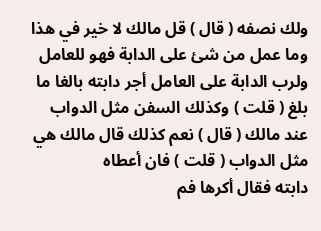ولك نصفه ( قال ) قل مالك لا خير في هذا وما عمل من شئ على الدابة فهو للعامل
ولرب الدابة على العامل أجر دابته بالغا ما بلغ ( قلت ) وكذلك السفن مثل الدواب
عند مالك ( قال ) نعم كذلك قال مالك هي مثل الدواب ( قلت ) فان أعطاه
دابته فقال أكرها فم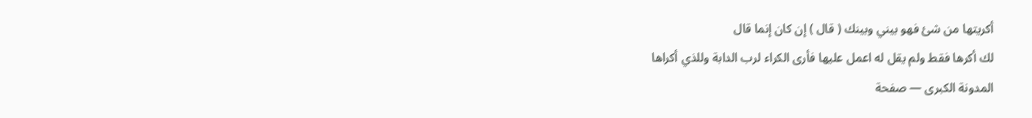أكريتها من شئ فهو بيني وبينك ( قال ) إن كان إنما قال
لك أكرها فقط ولم يقل له اعمل عليها فأرى الكراء لرب الدابة وللذي أكراها
المدونة الكبرى — صفحة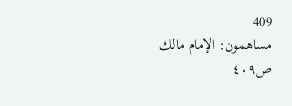409
مساهمون: الإمام مالك
ص٤٠٩